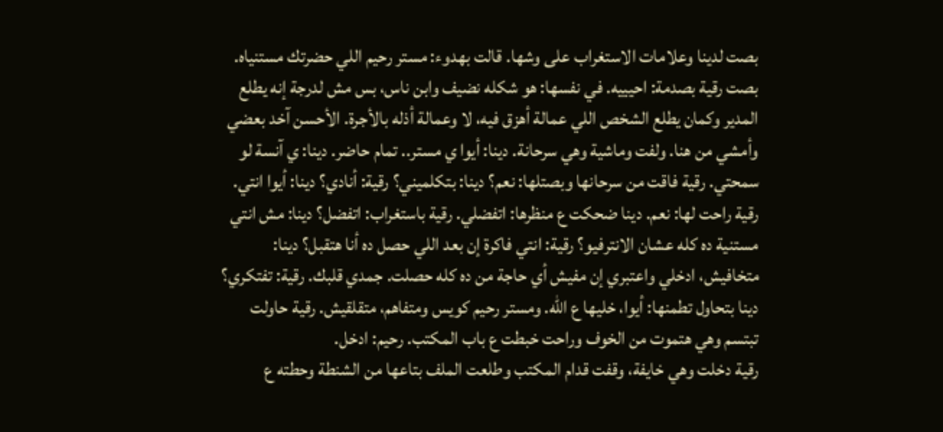بصت لدينا وعلامات الاستغراب على وشها. قالت بهدوء: مستر رحيم اللي حضرتك مستنياه. بصت رقية بصدمة: احيييه. في نفسها: هو شكله نضيف وابن ناس، بس مش لدرجة إنه يطلع المدير وكمان يطلع الشخص اللي عمالة أهزق فيه، لا وعمالة أذله بالأجرة. الأحسن آخد بعضي وأمشي من هنا. ولفت وماشية وهي سرحانة. دينا: أيوا ي مستر.. تمام حاضر. دينا: ي آنسة لو سمحتي. رقية فاقت من سرحانها وبصتلها: نعم؟ دينا: بتكلميني؟ رقية: أنادي؟ دينا: أيوا انتي.
رقية راحت لها: نعم. دينا ضحكت ع منظرها: اتفضلي. رقية باستغراب: اتفضل؟ دينا: مش انتي مستنية ده كله عشان الانترفيو؟ رقية: انتي فاكرة إن بعد اللي حصل ده أنا هتقبل؟ دينا: متخافيش، ادخلي واعتبري إن مفيش أي حاجة من ده كله حصلت. جمدي قلبك. رقية: تفتكري؟ دينا بتحاول تطمنها: أيوا، خليها ع الله. ومستر رحيم كويس ومتفاهم، متقلقيش. رقية حاولت تبتسم وهي هتموت من الخوف وراحت خبطت ع باب المكتب. رحيم: ادخل.
رقية دخلت وهي خايفة، وقفت قدام المكتب وطلعت الملف بتاعها من الشنطة وحطته ع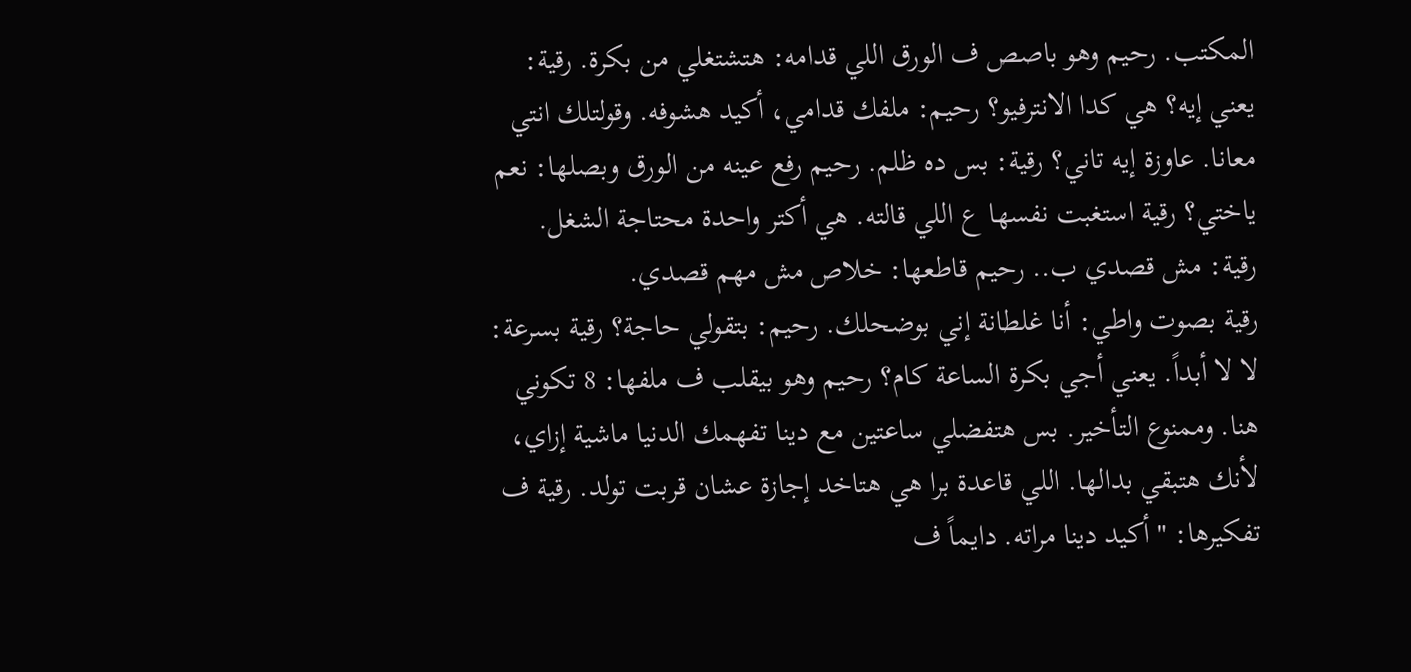المكتب. رحيم وهو باصص ف الورق اللي قدامه: هتشتغلي من بكرة. رقية: يعني إيه؟ هي كدا الانترفيو؟ رحيم: ملفك قدامي، أكيد هشوفه. وقولتلك انتي معانا. عاوزة إيه تاني؟ رقية: بس ده ظلم. رحيم رفع عينه من الورق وبصلها: نعم ياختي؟ رقية استغبت نفسها ع اللي قالته. هي أكتر واحدة محتاجة الشغل. رقية: مش قصدي ب.. رحيم قاطعها: خلاص مش مهم قصدي.
رقية بصوت واطي: أنا غلطانة إني بوضحلك. رحيم: بتقولي حاجة؟ رقية بسرعة: لا لا أبداً. يعني أجي بكرة الساعة كام؟ رحيم وهو بيقلب ف ملفها: 8 تكوني هنا. وممنوع التأخير. بس هتفضلي ساعتين مع دينا تفهمك الدنيا ماشية إزاي، لأنك هتبقي بدالها. اللي قاعدة برا هي هتاخد إجازة عشان قربت تولد. رقية ف تفكيرها: "أكيد دينا مراته. دايماً ف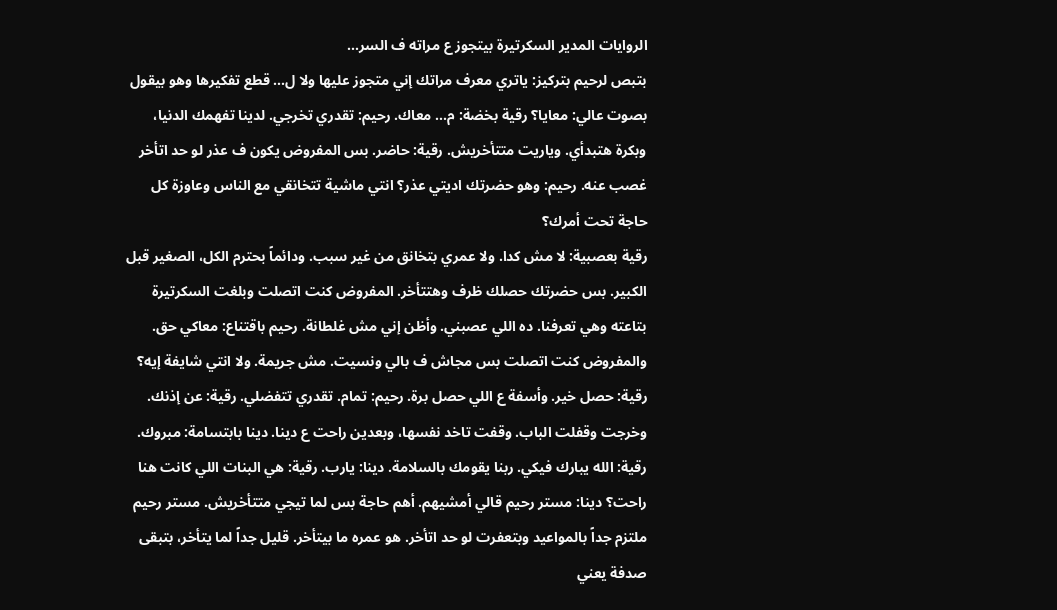الروايات المدير السكرتيرة بيتجوز ع مراته ف السر...
بتبص لرحيم بتركيز: ياتري معرف مراتك إني متجوز عليها ولا ل... قطع تفكيرها وهو بيقول بصوت عالي: معايا؟ رقية بخضة: م... معاك. رحيم: تقدري تخرجي. لدينا تفهمك الدنيا، وبكرة هتبدأي. وياريت متتأخريش. رقية: حاضر. بس المفروض يكون ف عذر لو حد اتأخر غصب عنه. رحيم: وهو حضرتك اديتي عذر؟ انتي ماشية تتخانقي مع الناس وعاوزة كل حاجة تحت أمرك؟
رقية بعصبية: لا مش كدا. ولا عمري بتخانق من غير سبب. ودائماً بحترم الكل، الصغير قبل الكبير. بس حضرتك حصلك ظرف وهتتأخر. المفروض كنت اتصلت وبلغت السكرتيرة بتاعته وهي تعرفنا. ده اللي عصبني. وأظن إني مش غلطانة. رحيم باقتناع: معاكي حق. والمفروض كنت اتصلت بس مجاش ف بالي ونسيت. مش جريمة. ولا انتي شايفة إيه؟ رقية: حصل خير. وأسفة ع اللي حصل برة. رحيم: تمام. تقدري تتفضلي. رقية: عن إذنك.
وخرجت وقفلت الباب. وقفت تاخد نفسها، وبعدين راحت ع دينا. دينا بابتسامة: مبروك. رقية: الله يبارك فيكي. ربنا يقومك بالسلامة. دينا: يارب. رقية: هي البنات اللي كانت هنا راحت؟ دينا: مستر رحيم قالي أمشيهم. أهم حاجة بس لما تيجي متتأخريش. مستر رحيم ملتزم جداً بالمواعيد وبتعفرت لو حد اتأخر. هو عمره ما بيتأخر. قليل جداً لما يتأخر، بتبقى صدفة يعني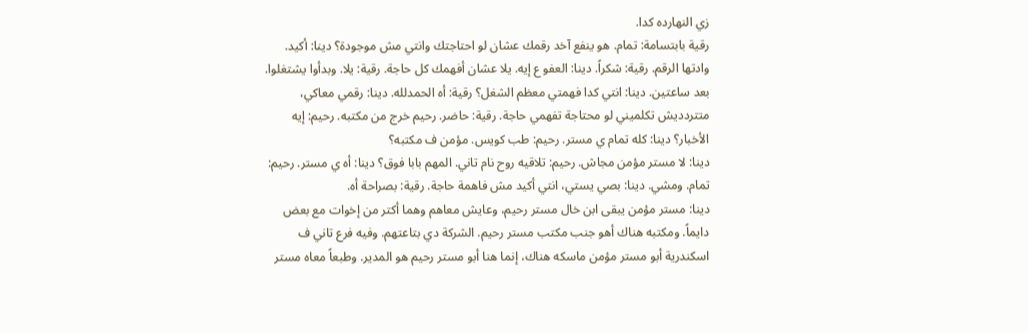زي النهارده كدا.
رقية بابتسامة: تمام. هو ينفع آخد رقمك عشان لو احتاجتك وانتي مش موجودة؟ دينا: أكيد. وادتها الرقم. رقية: شكراً. دينا: العفو ع إيه. يلا عشان أفهمك كل حاجة. رقية: يلا. وبدأوا يشتغلوا. بعد ساعتين. دينا: انتي كدا فهمتي معظم الشغل؟ رقية: أه الحمدلله. دينا: رقمي معاكي، متتردديش تكلميني لو محتاجة تفهمي حاجة. رقية: حاضر. رحيم خرج من مكتبه. رحيم: إيه الأخبار؟ دينا: كله تمام ي مستر. رحيم: طب كويس. مؤمن ف مكتبه؟
دينا: لا مستر مؤمن مجاش. رحيم: تلاقيه روح نام تاني. المهم بابا فوق؟ دينا: أه ي مستر. رحيم: تمام. ومشي. دينا: بصي يستي، انتي أكيد مش فاهمة حاجة. رقية: بصراحة أه.
دينا: مستر مؤمن يبقى ابن خال مستر رحيم، وعايش معاهم وهما أكتر من إخوات مع بعض دايماً. ومكتبه هناك أهو جنب مكتب مستر رحيم. الشركة دي بتاعتهم. وفيه فرع تاني ف اسكندرية أبو مستر مؤمن ماسكه هناك، إنما هنا أبو مستر رحيم هو المدير. وطبعاً معاه مستر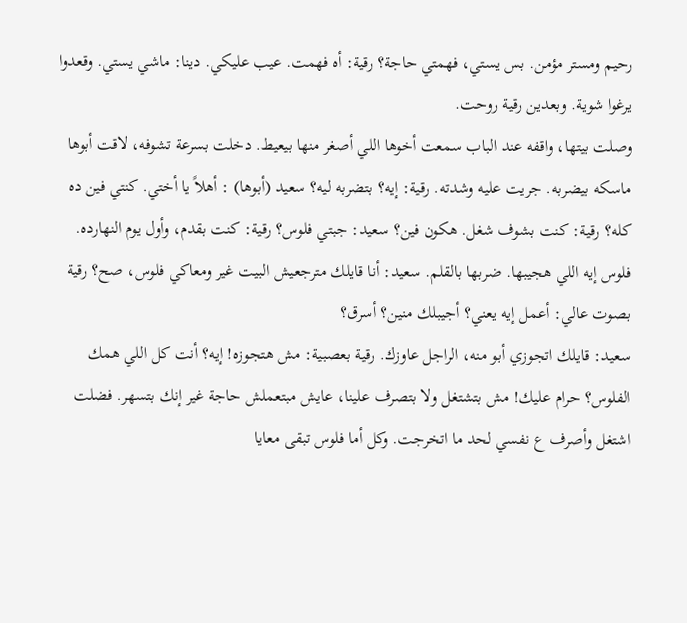رحيم ومستر مؤمن. بس يستي، فهمتي حاجة؟ رقية: أه فهمت. عيب عليكي. دينا: ماشي يستي. وقعدوا يرغوا شوية. وبعدين رقية روحت.
وصلت بيتها، واقفه عند الباب سمعت أخوها اللي أصغر منها بيعيط. دخلت بسرعة تشوفه، لاقت أبوها ماسكه بيضربه. جريت عليه وشدته. رقية: إيه؟ بتضربه ليه؟ سعيد (أبوها) : أهلاً يا أختي. كنتي فين ده كله؟ رقية: كنت بشوف شغل. هكون فين؟ سعيد: جبتي فلوس؟ رقية: كنت بقدم، وأول يوم النهارده. فلوس إيه اللي هجيبها. ضربها بالقلم. سعيد: أنا قايلك مترجعيش البيت غير ومعاكي فلوس، صح؟ رقية بصوت عالي: أعمل إيه يعني؟ أجيبلك منين؟ أسرق؟
سعيد: قايلك اتجوزي أبو منه، الراجل عاوزك. رقية بعصبية: مش هتجوزه! إيه؟ أنت كل اللي همك الفلوس؟ حرام عليك! مش بتشتغل ولا بتصرف علينا، عايش مبتعملش حاجة غير إنك بتسهر. فضلت اشتغل وأصرف ع نفسي لحد ما اتخرجت. وكل أما فلوس تبقى معايا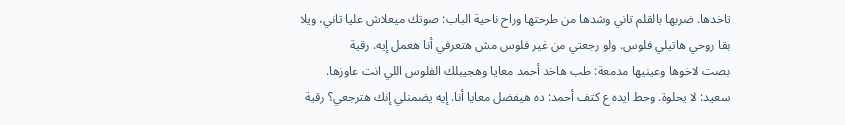تاخدها. ضربها بالقلم تاني وشدها من طرحتها وراح ناحية الباب: صوتك ميعلاش عليا تاني، ويلا بقا روحي هاتيلي فلوس. ولو رجعتي من غير فلوس مش هتعرفي أنا هعمل إيه. رقية
بصت لاخوها وعينيها مدمعة: طب هاخد أحمد معايا وهجيبلك الفلوس اللي انت عاوزها. سعيد: لا يحلوة. وحط ايده ع كتف أحمد: ده هيفضل معايا أنا. إيه يضمنلي إنك هترجعي؟ رقية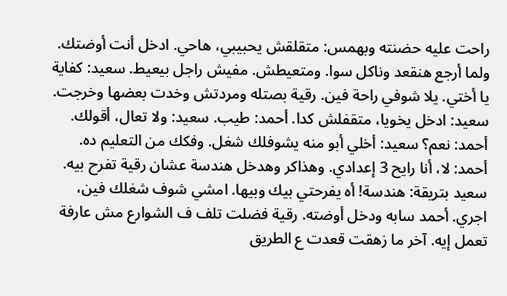راحت عليه حضنته وبهمس: متقلقش يحبيبي، هاحي. ادخل أنت أوضتك. ولما أرجع هنقعد وناكل سوا. ومتعيطش. مفيش راجل بيعيط. سعيد: كفاية يا أختي. يلا شوفي راحة فين. رقية بصتله ومردتش وخدت بعضها وخرجت. سعيد: ادخل يخويا، متقفلش كدا. أحمد: طيب. سعيد: ولا تعال، أقولك.
أحمد: نعم؟ سعيد: أخلي أبو منه يشوفلك شغل. وفكك من التعليم ده. أحمد: لا، أنا رايح 3 إعدادي. وهذاكر وهدخل هندسة عشان رقية تفرح بيه. سعيد بتريقة: هندسة! أه يفرحتي بيك وبيها. امشي شوف شغلك فين، اجري. أحمد سابه ودخل أوضته. رقية فضلت تلف ف الشوارع مش عارفة تعمل إيه. آخر ما زهقت قعدت ع الطريق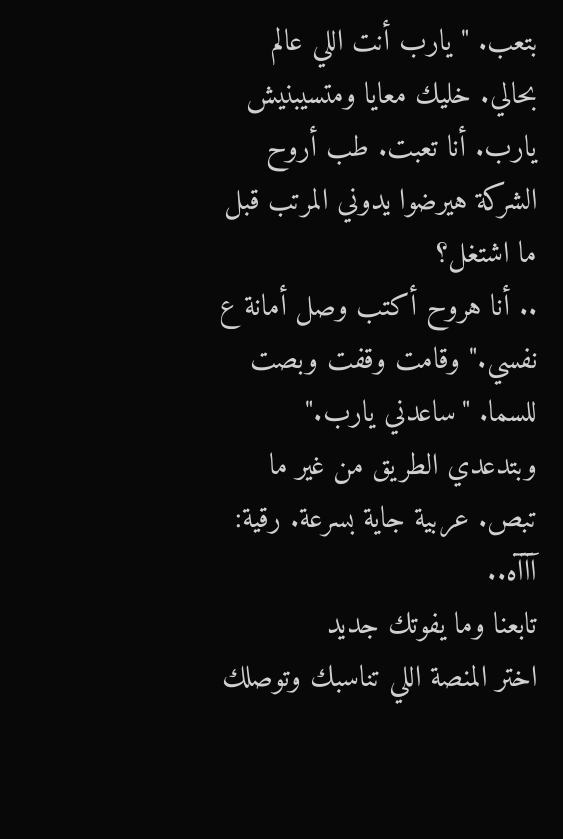بتعب. "يارب أنت اللي عالم بحالي. خليك معايا ومتسيبنيش يارب. أنا تعبت. طب أروح الشركة هيرضوا يدوني المرتب قبل ما اشتغل؟
.. أنا هروح أكتب وصل أمانة ع نفسي." وقامت وقفت وبصت للسما. "ساعدني يارب." وبتدعدي الطريق من غير ما تبص. عربية جاية بسرعة. رقية: آآآه..
تابعنا وما يفوتك جديد
اختر المنصة اللي تناسبك وتوصلك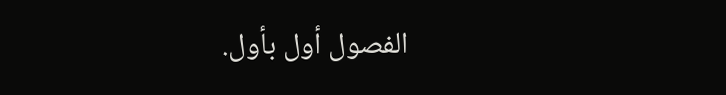الفصول أول بأول.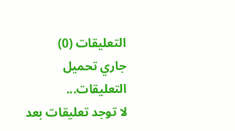التعليقات (0)
جاري تحميل التعليقات...
لا توجد تعليقات بعد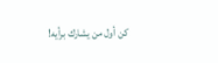كن أول من يشارك برأيه!